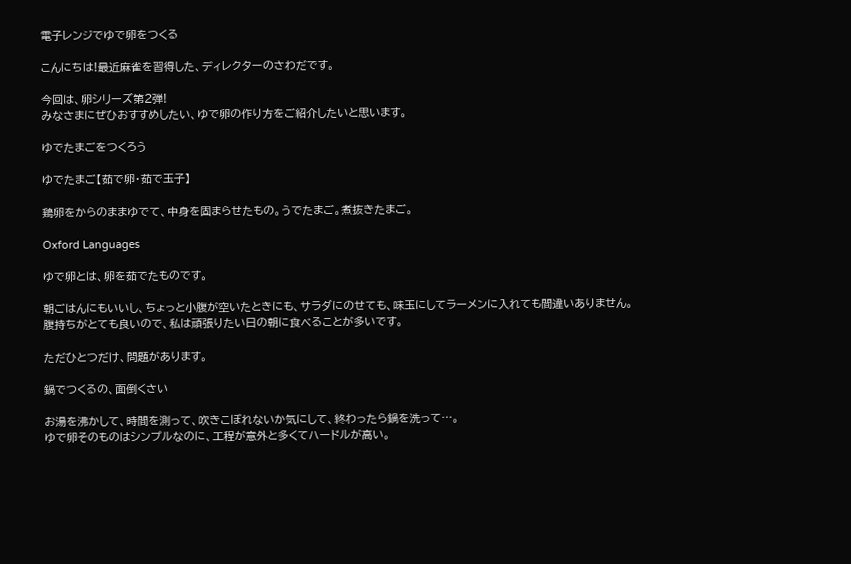電子レンジでゆで卵をつくる

こんにちは!最近麻雀を習得した、ディレクターのさわだです。

今回は、卵シリーズ第2弾!
みなさまにぜひおすすめしたい、ゆで卵の作り方をご紹介したいと思います。

ゆでたまごをつくろう

ゆでたまご【茹で卵・茹で玉子】

鶏卵をからのままゆでて、中身を固まらせたもの。うでたまご。煮抜きたまご。

Oxford Languages

ゆで卵とは、卵を茹でたものです。

朝ごはんにもいいし、ちょっと小腹が空いたときにも、サラダにのせても、味玉にしてラーメンに入れても間違いありません。
腹持ちがとても良いので、私は頑張りたい日の朝に食べることが多いです。

ただひとつだけ、問題があります。

鍋でつくるの、面倒くさい

お湯を沸かして、時間を測って、吹きこぼれないか気にして、終わったら鍋を洗って…。
ゆで卵そのものはシンプルなのに、工程が意外と多くてハードルが高い。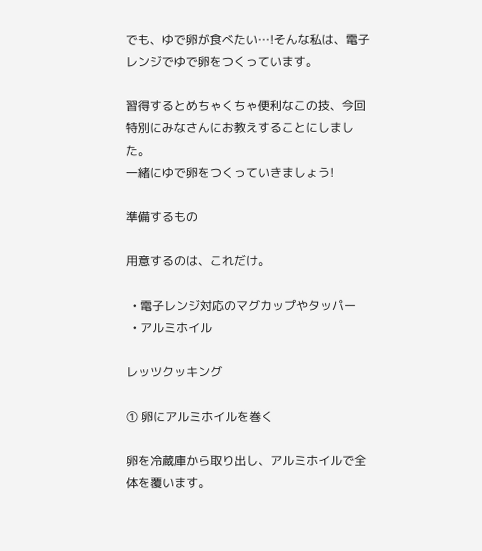でも、ゆで卵が食べたい…!そんな私は、電子レンジでゆで卵をつくっています。

習得するとめちゃくちゃ便利なこの技、今回特別にみなさんにお教えすることにしました。
一緒にゆで卵をつくっていきましょう!

準備するもの

用意するのは、これだけ。

  • 電子レンジ対応のマグカップやタッパー
  • アルミホイル

レッツクッキング

① 卵にアルミホイルを巻く

卵を冷蔵庫から取り出し、アルミホイルで全体を覆います。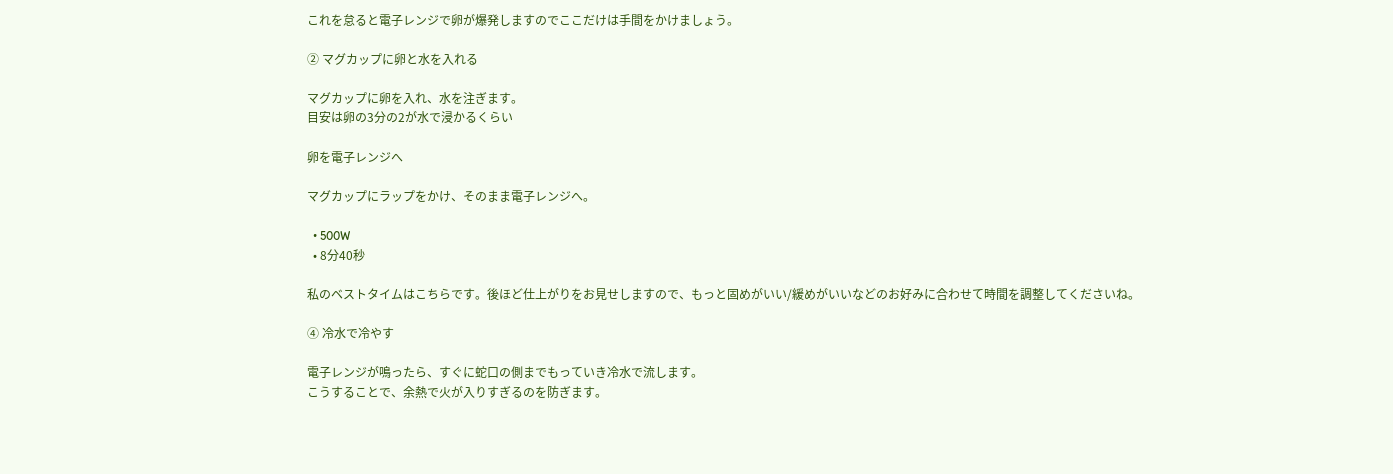これを怠ると電子レンジで卵が爆発しますのでここだけは手間をかけましょう。

② マグカップに卵と水を入れる

マグカップに卵を入れ、水を注ぎます。
目安は卵の3分の2が水で浸かるくらい

卵を電子レンジへ

マグカップにラップをかけ、そのまま電子レンジへ。

  • 500W
  • 8分40秒

私のベストタイムはこちらです。後ほど仕上がりをお見せしますので、もっと固めがいい/緩めがいいなどのお好みに合わせて時間を調整してくださいね。

④ 冷水で冷やす

電子レンジが鳴ったら、すぐに蛇口の側までもっていき冷水で流します。
こうすることで、余熱で火が入りすぎるのを防ぎます。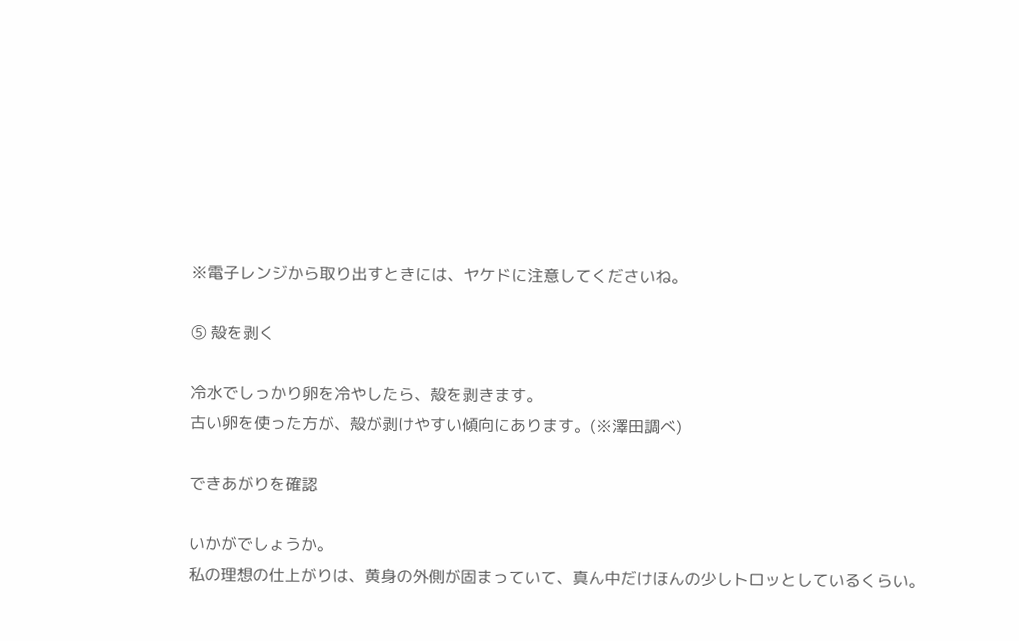※電子レンジから取り出すときには、ヤケドに注意してくださいね。

⑤ 殻を剥く

冷水でしっかり卵を冷やしたら、殻を剥きます。
古い卵を使った方が、殻が剥けやすい傾向にあります。(※澤田調べ)

できあがりを確認

いかがでしょうか。
私の理想の仕上がりは、黄身の外側が固まっていて、真ん中だけほんの少しトロッとしているくらい。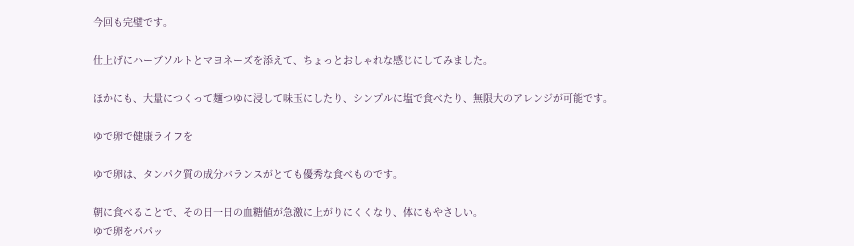今回も完璧です。

仕上げにハーブソルトとマヨネーズを添えて、ちょっとおしゃれな感じにしてみました。

ほかにも、大量につくって麺つゆに浸して味玉にしたり、シンプルに塩で食べたり、無限大のアレンジが可能です。

ゆで卵で健康ライフを

ゆで卵は、タンパク質の成分バランスがとても優秀な食べものです。

朝に食べることで、その日一日の血糖値が急激に上がりにくくなり、体にもやさしい。
ゆで卵をパパッ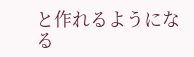と作れるようになる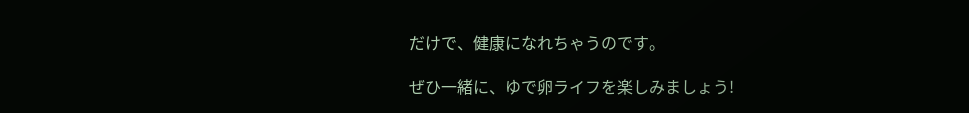だけで、健康になれちゃうのです。

ぜひ一緒に、ゆで卵ライフを楽しみましょう!